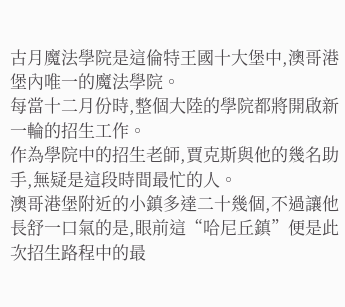古月魔法學院是這倫特王國十大堡中,澳哥港堡內唯一的魔法學院。
每當十二月份時,整個大陸的學院都將開啟新一輪的招生工作。
作為學院中的招生老師,賈克斯與他的幾名助手,無疑是這段時間最忙的人。
澳哥港堡附近的小鎮多達二十幾個,不過讓他長舒一口氣的是,眼前這“哈尼丘鎮”便是此次招生路程中的最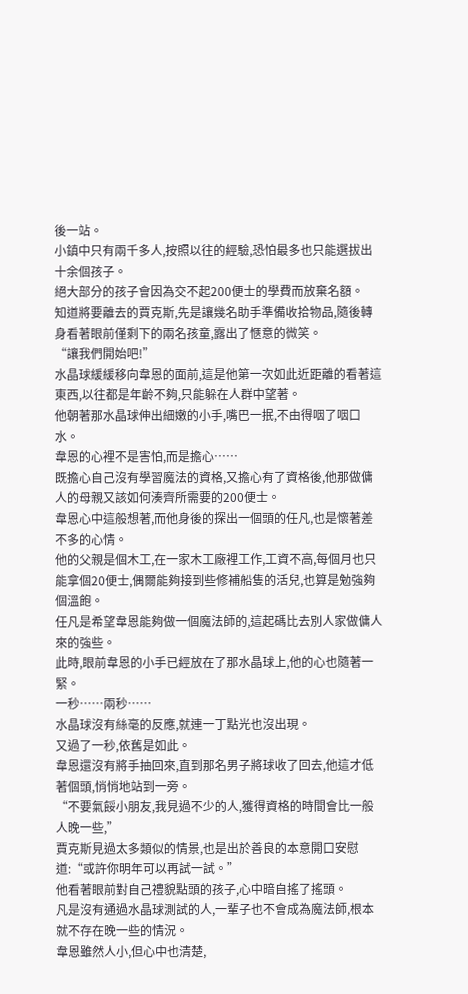後一站。
小鎮中只有兩千多人,按照以往的經驗,恐怕最多也只能選拔出十余個孩子。
絕大部分的孩子會因為交不起200便士的學費而放棄名額。
知道將要離去的賈克斯,先是讓幾名助手準備收拾物品,隨後轉身看著眼前僅剩下的兩名孩童,露出了愜意的微笑。
“讓我們開始吧!”
水晶球緩緩移向韋恩的面前,這是他第一次如此近距離的看著這東西,以往都是年齡不夠,只能躲在人群中望著。
他朝著那水晶球伸出細嫩的小手,嘴巴一抿,不由得咽了咽口水。
韋恩的心裡不是害怕,而是擔心……
既擔心自己沒有學習魔法的資格,又擔心有了資格後,他那做傭人的母親又該如何湊齊所需要的200便士。
韋恩心中這般想著,而他身後的探出一個頭的任凡,也是懷著差不多的心情。
他的父親是個木工,在一家木工廠裡工作,工資不高,每個月也只能拿個20便士,偶爾能夠接到些修補船隻的活兒,也算是勉強夠個溫飽。
任凡是希望韋恩能夠做一個魔法師的,這起碼比去別人家做傭人來的強些。
此時,眼前韋恩的小手已經放在了那水晶球上,他的心也隨著一緊。
一秒……兩秒……
水晶球沒有絲毫的反應,就連一丁點光也沒出現。
又過了一秒,依舊是如此。
韋恩還沒有將手抽回來,直到那名男子將球收了回去,他這才低著個頭,悄悄地站到一旁。
“不要氣餒小朋友,我見過不少的人,獲得資格的時間會比一般人晚一些,”
賈克斯見過太多類似的情景,也是出於善良的本意開口安慰道:“或許你明年可以再試一試。”
他看著眼前對自己禮貌點頭的孩子,心中暗自搖了搖頭。
凡是沒有通過水晶球測試的人,一輩子也不會成為魔法師,根本就不存在晚一些的情況。
韋恩雖然人小,但心中也清楚,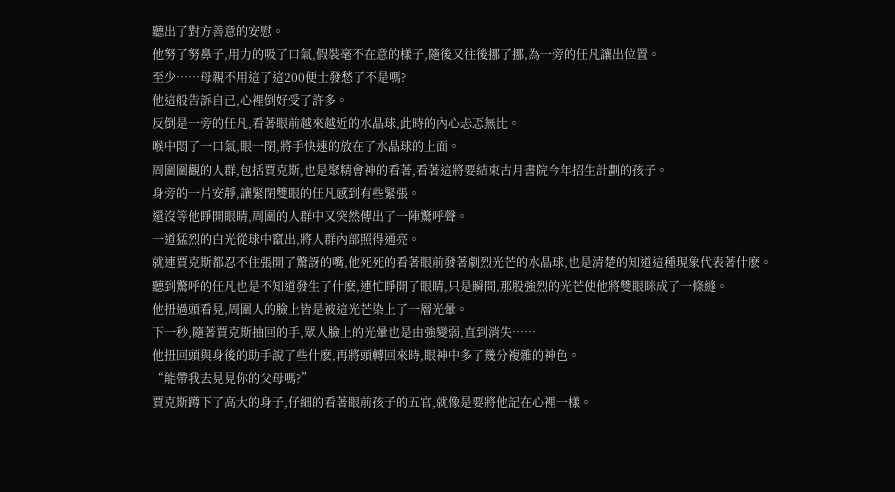聽出了對方善意的安慰。
他努了努鼻子,用力的吸了口氣,假裝毫不在意的樣子,隨後又往後挪了挪,為一旁的任凡讓出位置。
至少……母親不用這了這200便士發愁了不是嗎?
他這般告訴自己,心裡倒好受了許多。
反倒是一旁的任凡,看著眼前越來越近的水晶球,此時的內心忐忑無比。
喉中悶了一口氣,眼一閉,將手快速的放在了水晶球的上面。
周圍圍觀的人群,包括賈克斯,也是聚精會神的看著,看著這將要結束古月書院今年招生計劃的孩子。
身旁的一片安靜,讓緊閉雙眼的任凡感到有些緊張。
還沒等他睜開眼睛,周圍的人群中又突然傳出了一陣驚呼聲。
一道猛烈的白光從球中竄出,將人群內部照得通亮。
就連賈克斯都忍不住張開了驚訝的嘴,他死死的看著眼前發著劇烈光芒的水晶球,也是清楚的知道這種現象代表著什麽。
聽到驚呼的任凡也是不知道發生了什麽,連忙睜開了眼睛,只是瞬間,那股強烈的光芒使他將雙眼眯成了一條縫。
他扭過頭看見,周圍人的臉上皆是被這光芒染上了一層光暈。
下一秒,隨著賈克斯抽回的手,眾人臉上的光暈也是由強變弱,直到消失……
他扭回頭與身後的助手說了些什麽,再將頭轉回來時,眼神中多了幾分複雜的神色。
“能帶我去見見你的父母嗎?”
賈克斯蹲下了高大的身子,仔細的看著眼前孩子的五官,就像是要將他記在心裡一樣。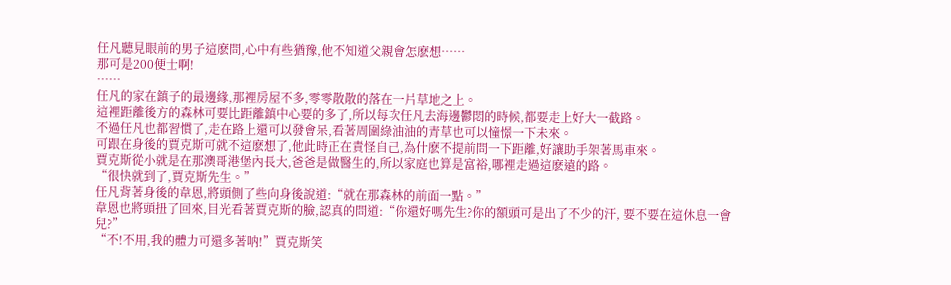任凡聽見眼前的男子這麽問,心中有些猶豫,他不知道父親會怎麽想……
那可是200便士啊!
……
任凡的家在鎮子的最邊緣,那裡房屋不多,零零散散的落在一片草地之上。
這裡距離後方的森林可要比距離鎮中心要的多了,所以每次任凡去海邊鬱悶的時候,都要走上好大一截路。
不過任凡也都習慣了,走在路上還可以發會呆,看著周圍綠油油的青草也可以憧憬一下未來。
可跟在身後的賈克斯可就不這麽想了,他此時正在責怪自己,為什麽不提前問一下距離,好讓助手架著馬車來。
賈克斯從小就是在那澳哥港堡內長大,爸爸是做醫生的,所以家庭也算是富裕,哪裡走過這麽遠的路。
“很快就到了,賈克斯先生。”
任凡背著身後的韋恩,將頭側了些向身後說道:“就在那森林的前面一點。”
韋恩也將頭扭了回來,目光看著賈克斯的臉,認真的問道:“你還好嗎先生?你的額頭可是出了不少的汗, 要不要在這休息一會兒?”
“不!不用,我的體力可還多著呐!”賈克斯笑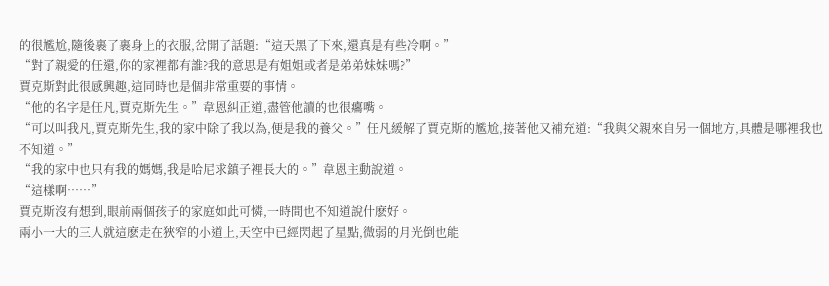的很尷尬,隨後裹了裹身上的衣服,岔開了話題:“這天黑了下來,還真是有些冷啊。”
“對了親愛的任還,你的家裡都有誰?我的意思是有姐姐或者是弟弟妹妹嗎?”
賈克斯對此很感興趣,這同時也是個非常重要的事情。
“他的名字是任凡,賈克斯先生。”韋恩糾正道,盡管他讀的也很癟嘴。
“可以叫我凡,賈克斯先生,我的家中除了我以為,便是我的養父。”任凡緩解了賈克斯的尷尬,接著他又補充道:“我與父親來自另一個地方,具體是哪裡我也不知道。”
“我的家中也只有我的媽媽,我是哈尼求鎮子裡長大的。”韋恩主動說道。
“這樣啊……”
賈克斯沒有想到,眼前兩個孩子的家庭如此可憐,一時間也不知道說什麽好。
兩小一大的三人就這麽走在狹窄的小道上,天空中已經閃起了星點,微弱的月光倒也能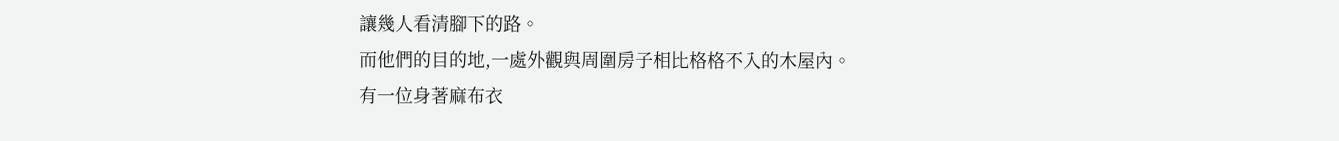讓幾人看清腳下的路。
而他們的目的地,一處外觀與周圍房子相比格格不入的木屋內。
有一位身著麻布衣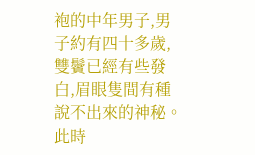袍的中年男子,男子約有四十多歲,雙鬢已經有些發白,眉眼隻間有種說不出來的神秘。
此時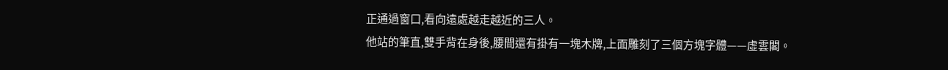正通過窗口,看向遠處越走越近的三人。
他站的筆直,雙手背在身後,腰間還有掛有一塊木牌,上面雕刻了三個方塊字體——虛雲閣。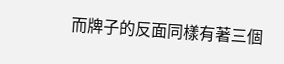而牌子的反面同樣有著三個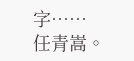字……
任青嵩。